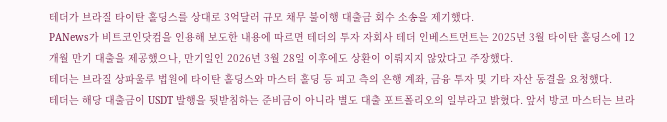테더가 브라질 타이탄 홀딩스를 상대로 3억달러 규모 채무 불이행 대출금 회수 소송을 제기했다.
PANews가 비트코인닷컴을 인용해 보도한 내용에 따르면 테더의 투자 자회사 테더 인베스트먼트는 2025년 3월 타이탄 홀딩스에 12개월 만기 대출을 제공했으나, 만기일인 2026년 3월 28일 이후에도 상환이 이뤄지지 않았다고 주장했다.
테더는 브라질 상파울루 법원에 타이탄 홀딩스와 마스터 홀딩 등 피고 측의 은행 계좌, 금융 투자 및 기타 자산 동결을 요청했다.
테더는 해당 대출금이 USDT 발행을 뒷받침하는 준비금이 아니라 별도 대출 포트폴리오의 일부라고 밝혔다. 앞서 방코 마스터는 브라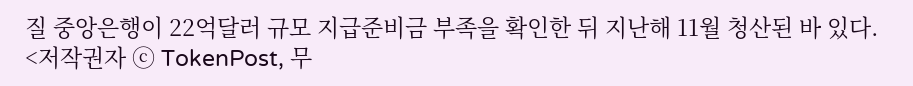질 중앙은행이 22억달러 규모 지급준비금 부족을 확인한 뒤 지난해 11월 청산된 바 있다.
<저작권자 ⓒ TokenPost, 무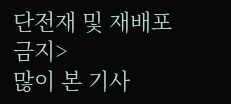단전재 및 재배포 금지>
많이 본 기사